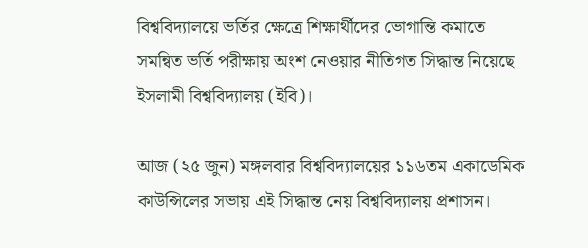বিশ্ববিদ্যালয়ে ভর্তির ক্ষেত্রে শিক্ষার্থীদের ভোগান্তি কমাতে সমন্বিত ভর্তি পরীক্ষায় অংশ নেওয়ার নীতিগত সিদ্ধান্ত নিয়েছে ইসলামী বিশ্ববিদ্যালয় (ইবি)।

আজ (২৫ জুন) মঙ্গলবার বিশ্ববিদ্যালয়ের ১১৬তম একাডেমিক কাউন্সিলের সভায় এই সিদ্ধান্ত নেয় বিশ্ববিদ্যালয় প্রশাসন।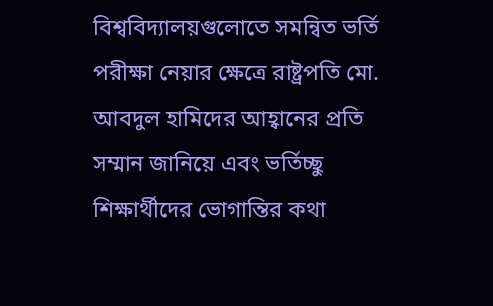বিশ্ববিদ্যালয়গুলোতে সমন্বিত ভর্তি পরীক্ষা নেয়ার ক্ষেত্রে রাষ্ট্রপতি মো. আবদুল হামিদের আহ্বানের প্রতি সম্মান জানিয়ে এবং ভর্তিচ্ছু শিক্ষার্থীদের ভোগান্তির কথা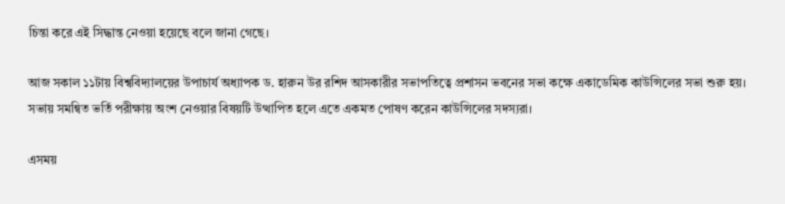চিন্তা করে এই সিদ্ধান্ত নেওয়া হয়েছে বলে জানা গেছে।

আজ সকাল ১১টায় বিশ্ববিদ্যালয়ের উপাচার্য অধ্যাপক ড. হারুন উর রশিদ আসকারীর সভাপতিত্বে প্রশাসন ভবনের সভা কক্ষে একাডেমিক কাউন্সিলের সভা শুরু হয়। সভায় সমন্বিত ভর্তি পরীক্ষায় অংশ নেওয়ার বিষয়টি উত্থাপিত হলে এতে একমত পোষণ করেন কাউন্সিলের সদস্যরা।

এসময়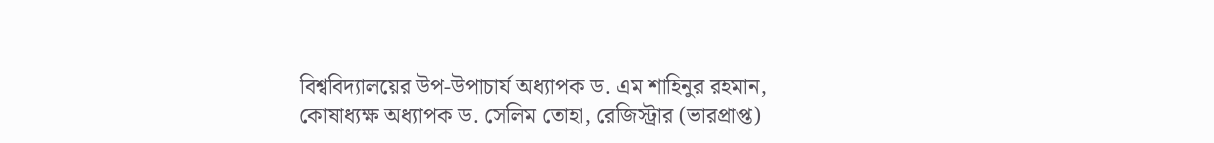বিশ্ববিদ্যালয়ের উপ-উপাচার্য অধ্যাপক ড. এম শাহিনুর রহমান, কোষাধ্যক্ষ অধ্যাপক ড. সেলিম তোহা, রেজিস্ট্রার (ভারপ্রাপ্ত)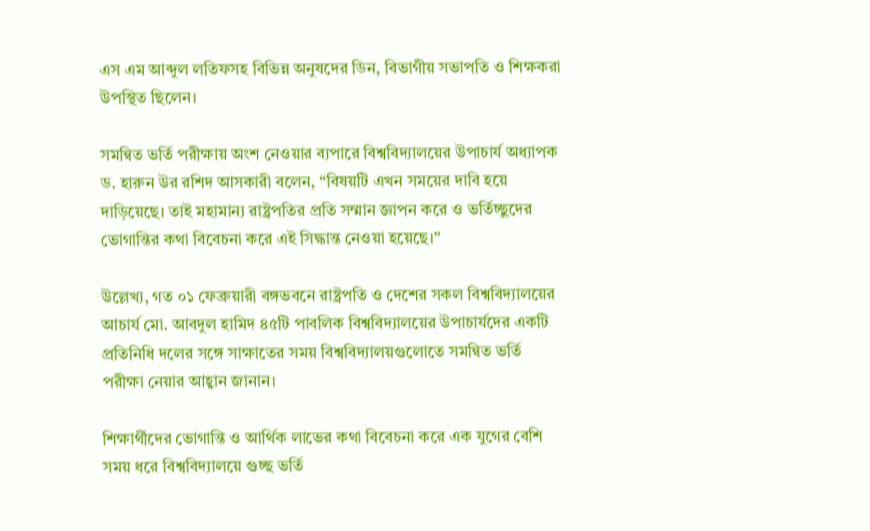এস এম আব্দুল লতিফসহ বিভিন্ন অনুষদের ডিন, বিভাগীয় সভাপতি ও শিক্ষকরা উপস্থিত ছিলেন।

সমন্বিত ভর্তি পরীক্ষায় অংশ নেওয়ার ব্যপারে বিশ্ববিদ্যালয়ের উপাচার্য অধ্যাপক ড. হারুন উর রশিদ আসকারী বলেন, “বিষয়টি এখন সময়ের দাবি হয়ে দাড়িয়েছে। তাই মহামান্য রাষ্ট্রপতির প্রতি সম্মান জ্ঞাপন করে ও ভর্তিচ্ছুদের ভোগান্তির কথা বিবেচনা করে এই সিদ্ধান্ত নেওয়া হয়েছে।”

উল্লেখ্য, গত ০১ ফেব্রুয়ারী বঙ্গভবনে রাষ্ট্রপতি ও দেশের সকল বিশ্ববিদ্যালয়ের আচার্য মো. আবদুল হামিদ ৪৫টি পাবলিক বিশ্ববিদ্যালয়ের উপাচার্যদের একটি প্রতিনিধি দলের সঙ্গে সাক্ষাতের সময় বিশ্ববিদ্যালয়গুলোতে সমন্বিত ভর্তি পরীক্ষা নেয়ার আহ্বান জানান।

শিক্ষার্থীদের ভোগান্তি ও আর্থিক লাভের কথা বিবেচনা করে এক যুগের বেশি সময় ধরে বিশ্ববিদ্যালয়ে গুচ্ছ ভর্তি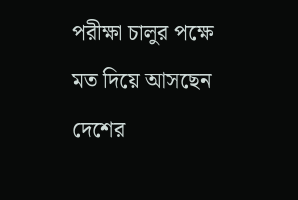পরীক্ষা চালুর পক্ষে মত দিয়ে আসছেন দেশের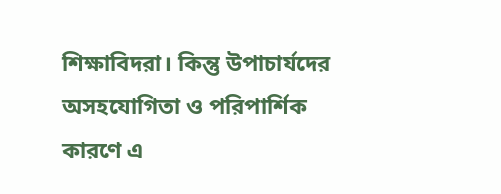শিক্ষাবিদরা। কিন্তু উপাচার্যদের অসহযোগিতা ও পরিপার্শিক কারণে এ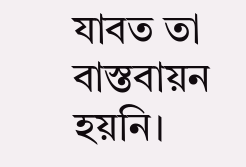যাবত তা বাস্তবায়ন হয়নি।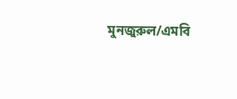মুনজুরুল/এমবি